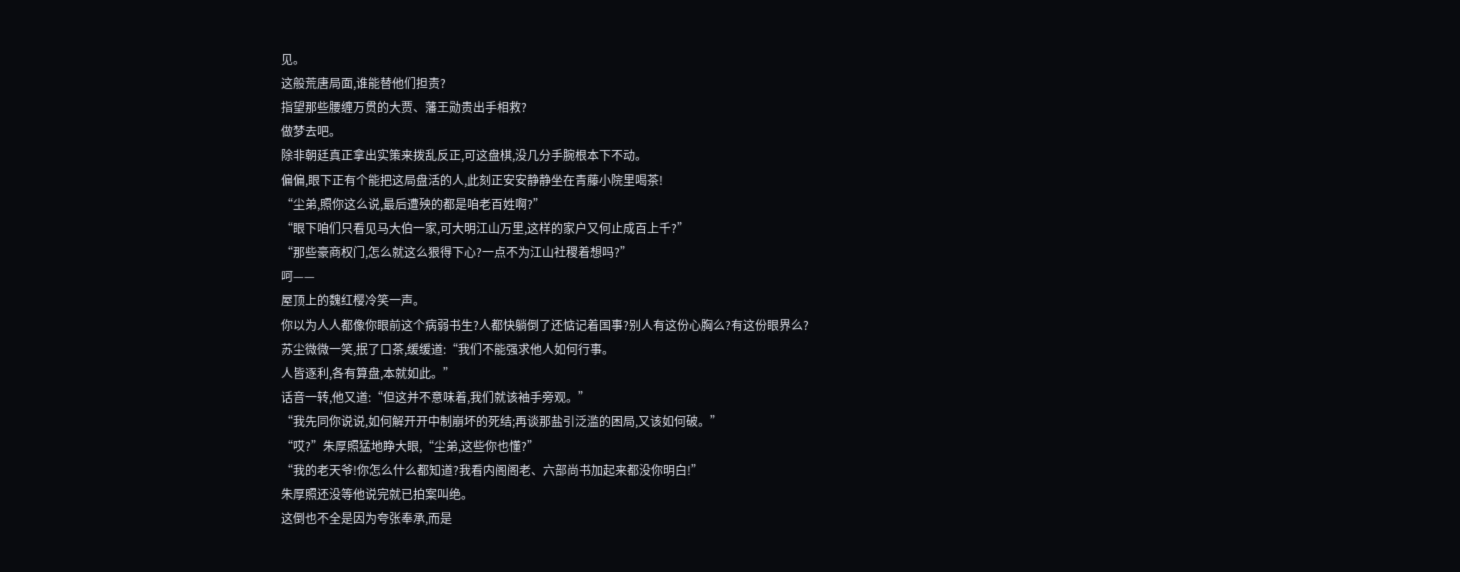见。
这般荒唐局面,谁能替他们担责?
指望那些腰缠万贯的大贾、藩王勋贵出手相救?
做梦去吧。
除非朝廷真正拿出实策来拨乱反正,可这盘棋,没几分手腕根本下不动。
偏偏,眼下正有个能把这局盘活的人,此刻正安安静静坐在青藤小院里喝茶!
“尘弟,照你这么说,最后遭殃的都是咱老百姓啊?”
“眼下咱们只看见马大伯一家,可大明江山万里,这样的家户又何止成百上千?”
“那些豪商权门,怎么就这么狠得下心?一点不为江山社稷着想吗?”
呵——
屋顶上的魏红樱冷笑一声。
你以为人人都像你眼前这个病弱书生?人都快躺倒了还惦记着国事?别人有这份心胸么?有这份眼界么?
苏尘微微一笑,抿了口茶,缓缓道:“我们不能强求他人如何行事。
人皆逐利,各有算盘,本就如此。”
话音一转,他又道:“但这并不意味着,我们就该袖手旁观。”
“我先同你说说,如何解开开中制崩坏的死结;再谈那盐引泛滥的困局,又该如何破。”
“哎?”朱厚照猛地睁大眼,“尘弟,这些你也懂?”
“我的老天爷!你怎么什么都知道?我看内阁阁老、六部尚书加起来都没你明白!”
朱厚照还没等他说完就已拍案叫绝。
这倒也不全是因为夸张奉承,而是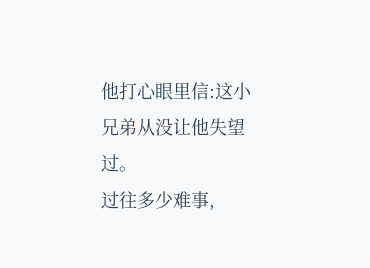他打心眼里信:这小兄弟从没让他失望过。
过往多少难事,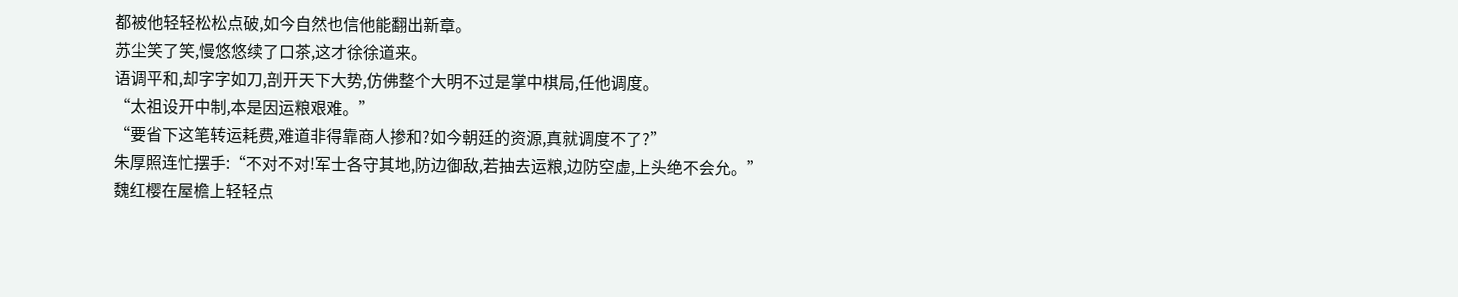都被他轻轻松松点破,如今自然也信他能翻出新章。
苏尘笑了笑,慢悠悠续了口茶,这才徐徐道来。
语调平和,却字字如刀,剖开天下大势,仿佛整个大明不过是掌中棋局,任他调度。
“太祖设开中制,本是因运粮艰难。”
“要省下这笔转运耗费,难道非得靠商人掺和?如今朝廷的资源,真就调度不了?”
朱厚照连忙摆手:“不对不对!军士各守其地,防边御敌,若抽去运粮,边防空虚,上头绝不会允。”
魏红樱在屋檐上轻轻点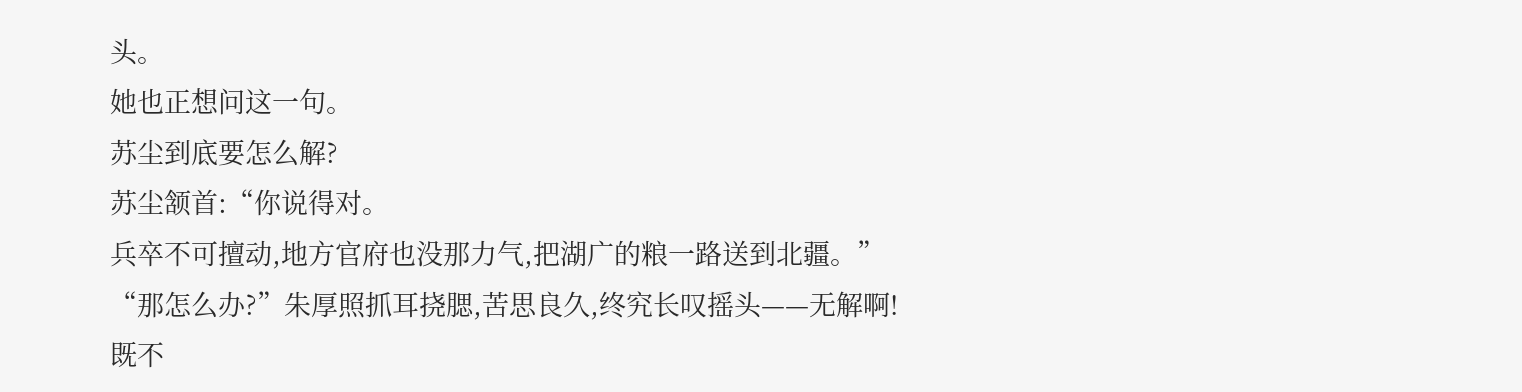头。
她也正想问这一句。
苏尘到底要怎么解?
苏尘颔首:“你说得对。
兵卒不可擅动,地方官府也没那力气,把湖广的粮一路送到北疆。”
“那怎么办?”朱厚照抓耳挠腮,苦思良久,终究长叹摇头——无解啊!
既不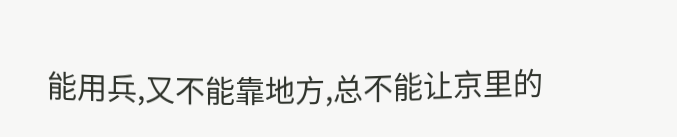能用兵,又不能靠地方,总不能让京里的